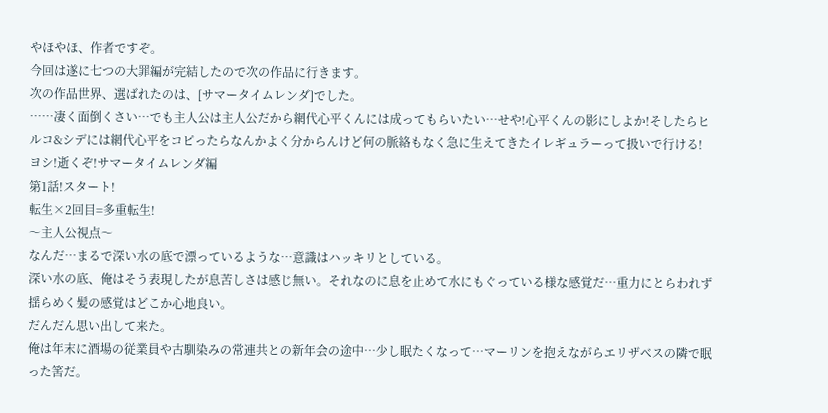やほやほ、作者ですぞ。
今回は遂に七つの大罪編が完結したので次の作品に行きます。
次の作品世界、選ばれたのは、[サマータイムレンダ]でした。
……凄く面倒くさい…でも主人公は主人公だから網代心平くんには成ってもらいたい…せや!心平くんの影にしよか!そしたらヒルコ&シデには網代心平をコピったらなんかよく分からんけど何の脈絡もなく急に生えてきたイレギュラーって扱いで行ける!
ヨシ!逝くぞ!サマータイムレンダ編
第1話!スタート!
転生×2回目=多重転生!
〜主人公視点〜
なんだ…まるで深い水の底で漂っているような…意識はハッキリとしている。
深い水の底、俺はそう表現したが息苦しさは感じ無い。それなのに息を止めて水にもぐっている様な感覚だ…重力にとらわれず揺らめく髪の感覚はどこか心地良い。
だんだん思い出して来た。
俺は年末に酒場の従業員や古馴染みの常連共との新年会の途中…少し眠たくなって…マーリンを抱えながらエリザベスの隣で眠った筈だ。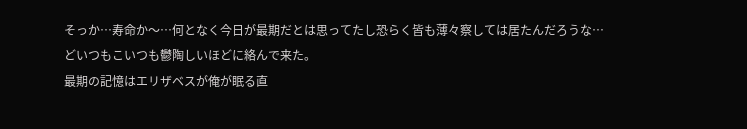そっか…寿命か〜…何となく今日が最期だとは思ってたし恐らく皆も薄々察しては居たんだろうな…
どいつもこいつも鬱陶しいほどに絡んで来た。
最期の記憶はエリザベスが俺が眠る直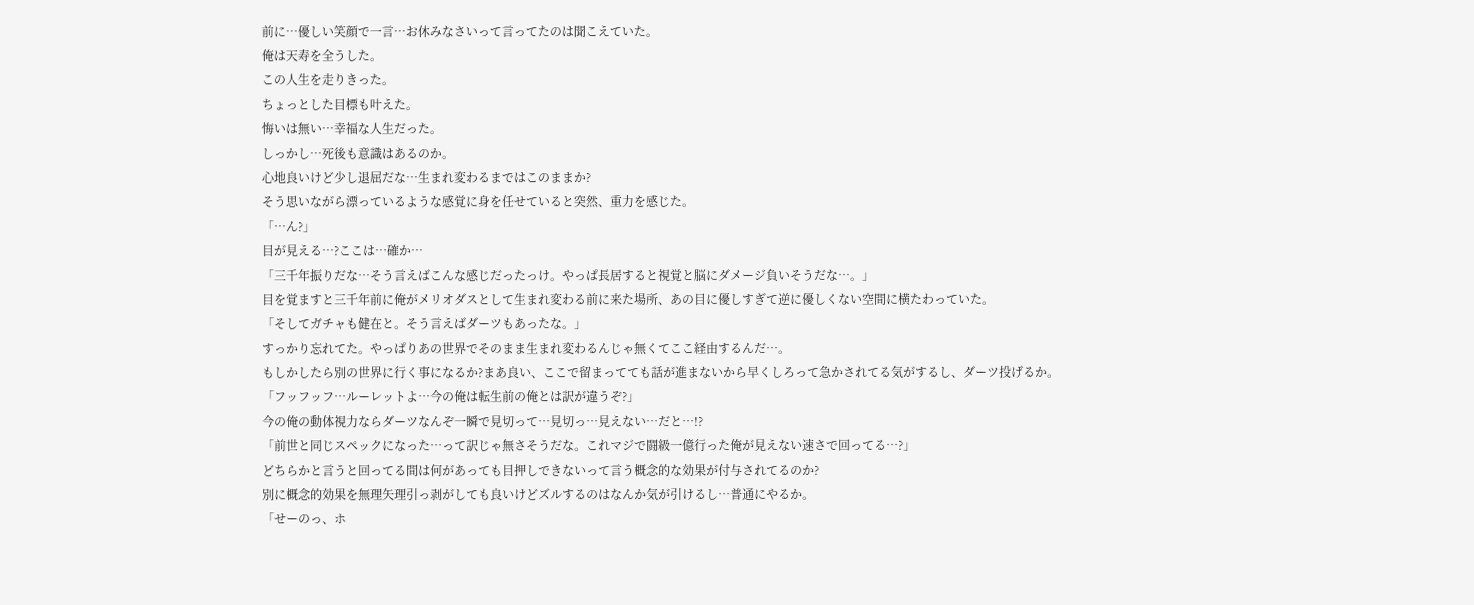前に…優しい笑顔で一言…お休みなさいって言ってたのは聞こえていた。
俺は天寿を全うした。
この人生を走りきった。
ちょっとした目標も叶えた。
悔いは無い…幸福な人生だった。
しっかし…死後も意識はあるのか。
心地良いけど少し退屈だな…生まれ変わるまではこのままか?
そう思いながら漂っているような感覚に身を任せていると突然、重力を感じた。
「…ん?」
目が見える…?ここは…確か…
「三千年振りだな…そう言えばこんな感じだったっけ。やっぱ長居すると視覚と脳にダメージ負いそうだな…。」
目を覚ますと三千年前に俺がメリオダスとして生まれ変わる前に来た場所、あの目に優しすぎて逆に優しくない空間に横たわっていた。
「そしてガチャも健在と。そう言えばダーツもあったな。」
すっかり忘れてた。やっぱりあの世界でそのまま生まれ変わるんじゃ無くてここ経由するんだ…。
もしかしたら別の世界に行く事になるか?まあ良い、ここで留まってても話が進まないから早くしろって急かされてる気がするし、ダーツ投げるか。
「フッフッフ…ルーレットよ…今の俺は転生前の俺とは訳が違うぞ?」
今の俺の動体視力ならダーツなんぞ一瞬で見切って…見切っ…見えない…だと…!?
「前世と同じスペックになった…って訳じゃ無さそうだな。これマジで闘級一億行った俺が見えない速さで回ってる…?」
どちらかと言うと回ってる間は何があっても目押しできないって言う概念的な効果が付与されてるのか?
別に概念的効果を無理矢理引っ剥がしても良いけどズルするのはなんか気が引けるし…普通にやるか。
「せーのっ、ホ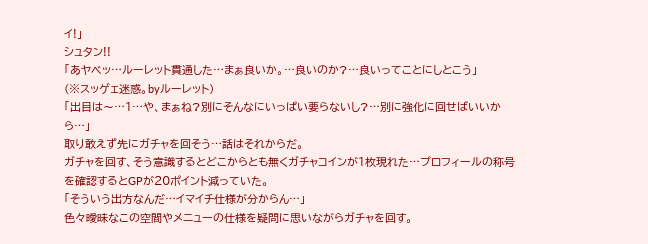イ!」
シュタン!!
「あヤベッ…ルーレット貫通した…まぁ良いか。…良いのか?…良いってことにしとこう」
(※スッゲェ迷惑。byルーレット)
「出目は〜…1…や、まぁね?別にそんなにいっぱい要らないし?…別に強化に回せばいいから…」
取り敢えず先にガチャを回そう…話はそれからだ。
ガチャを回す、そう意識するとどこからとも無くガチャコインが1枚現れた…プロフィールの称号を確認するとGPが20ポイント減っていた。
「そういう出方なんだ…イマイチ仕様が分からん…」
色々曖昧なこの空間やメニューの仕様を疑問に思いながらガチャを回す。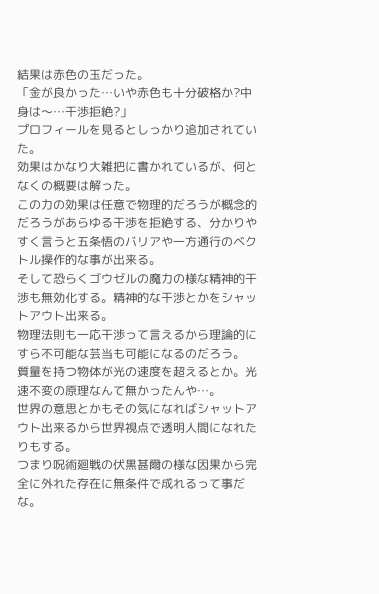結果は赤色の玉だった。
「金が良かった…いや赤色も十分破格か?中身は〜…干渉拒絶?」
プロフィールを見るとしっかり追加されていた。
効果はかなり大雑把に書かれているが、何となくの概要は解った。
この力の効果は任意で物理的だろうが概念的だろうがあらゆる干渉を拒絶する、分かりやすく言うと五条悟のバリアや一方通行のベクトル操作的な事が出来る。
そして恐らくゴウゼルの魔力の様な精神的干渉も無効化する。精神的な干渉とかをシャットアウト出来る。
物理法則も一応干渉って言えるから理論的にすら不可能な芸当も可能になるのだろう。
質量を持つ物体が光の速度を超えるとか。光速不変の原理なんて無かったんや…。
世界の意思とかもその気になればシャットアウト出来るから世界視点で透明人間になれたりもする。
つまり呪術廻戦の伏黒甚爾の様な因果から完全に外れた存在に無条件で成れるって事だな。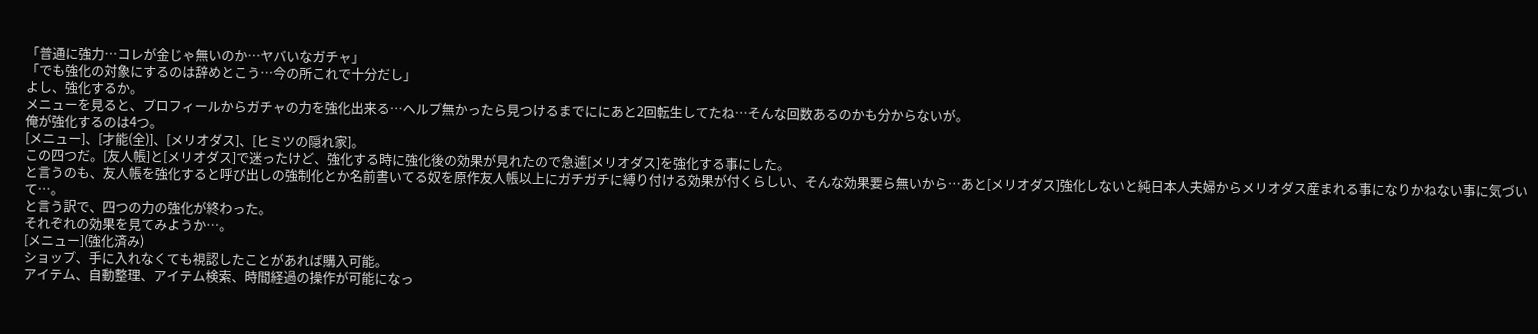「普通に強力…コレが金じゃ無いのか…ヤバいなガチャ」
「でも強化の対象にするのは辞めとこう…今の所これで十分だし」
よし、強化するか。
メニューを見ると、プロフィールからガチャの力を強化出来る…ヘルプ無かったら見つけるまでににあと2回転生してたね…そんな回数あるのかも分からないが。
俺が強化するのは4つ。
[メニュー]、[才能(全)]、[メリオダス]、[ヒミツの隠れ家]。
この四つだ。[友人帳]と[メリオダス]で迷ったけど、強化する時に強化後の効果が見れたので急遽[メリオダス]を強化する事にした。
と言うのも、友人帳を強化すると呼び出しの強制化とか名前書いてる奴を原作友人帳以上にガチガチに縛り付ける効果が付くらしい、そんな効果要ら無いから…あと[メリオダス]強化しないと純日本人夫婦からメリオダス産まれる事になりかねない事に気づいて…。
と言う訳で、四つの力の強化が終わった。
それぞれの効果を見てみようか…。
[メニュー](強化済み)
ショップ、手に入れなくても視認したことがあれば購入可能。
アイテム、自動整理、アイテム検索、時間経過の操作が可能になっ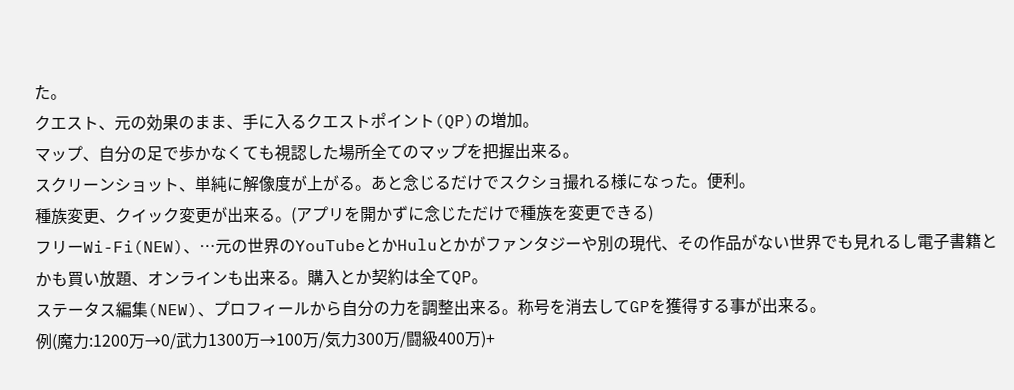た。
クエスト、元の効果のまま、手に入るクエストポイント(QP)の増加。
マップ、自分の足で歩かなくても視認した場所全てのマップを把握出来る。
スクリーンショット、単純に解像度が上がる。あと念じるだけでスクショ撮れる様になった。便利。
種族変更、クイック変更が出来る。(アプリを開かずに念じただけで種族を変更できる)
フリーWi-Fi(NEW)、…元の世界のYouTubeとかHuluとかがファンタジーや別の現代、その作品がない世界でも見れるし電子書籍とかも買い放題、オンラインも出来る。購入とか契約は全てQP。
ステータス編集(NEW)、プロフィールから自分の力を調整出来る。称号を消去してGPを獲得する事が出来る。
例(魔力:1200万→0/武力1300万→100万/気力300万/闘級400万)+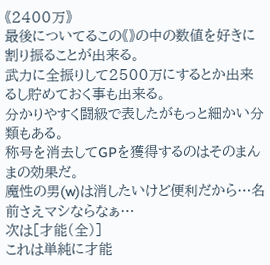《2400万》
最後についてるこの《》の中の数値を好きに割り振ることが出来る。
武力に全振りして2500万にするとか出来るし貯めておく事も出来る。
分かりやすく闘級で表したがもっと細かい分類もある。
称号を消去してGPを獲得するのはそのまんまの効果だ。
魔性の男(w)は消したいけど便利だから…名前さえマシならなぁ…
次は[才能(全)]
これは単純に才能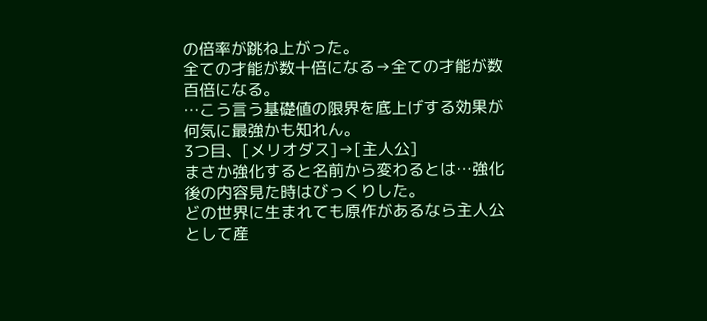の倍率が跳ね上がった。
全ての才能が数十倍になる→全ての才能が数百倍になる。
…こう言う基礎値の限界を底上げする効果が何気に最強かも知れん。
3つ目、[メリオダス]→[主人公]
まさか強化すると名前から変わるとは…強化後の内容見た時はびっくりした。
どの世界に生まれても原作があるなら主人公として産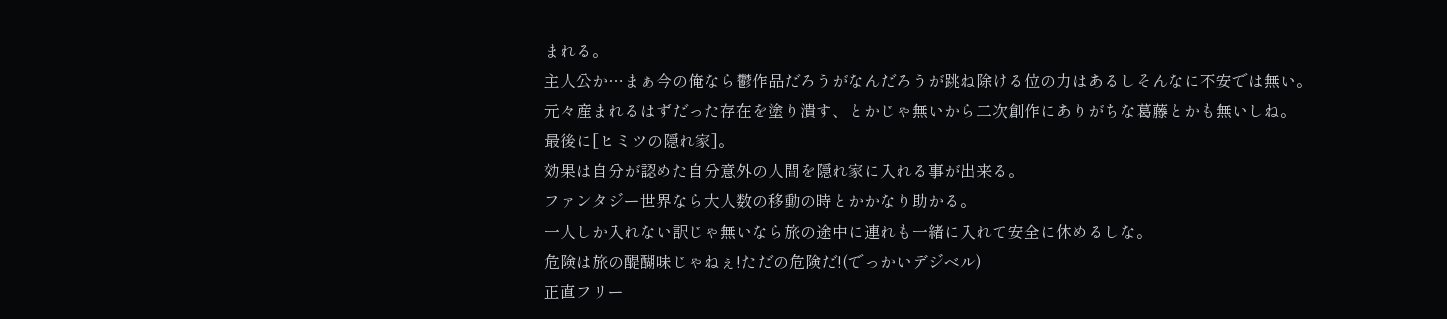まれる。
主人公か…まぁ今の俺なら鬱作品だろうがなんだろうが跳ね除ける位の力はあるしそんなに不安では無い。
元々産まれるはずだった存在を塗り潰す、とかじゃ無いから二次創作にありがちな葛藤とかも無いしね。
最後に[ヒミツの隠れ家]。
効果は自分が認めた自分意外の人間を隠れ家に入れる事が出来る。
ファンタジー世界なら大人数の移動の時とかかなり助かる。
一人しか入れない訳じゃ無いなら旅の途中に連れも一緒に入れて安全に休めるしな。
危険は旅の醍醐味じゃねぇ!ただの危険だ!(でっかいデジベル)
正直フリー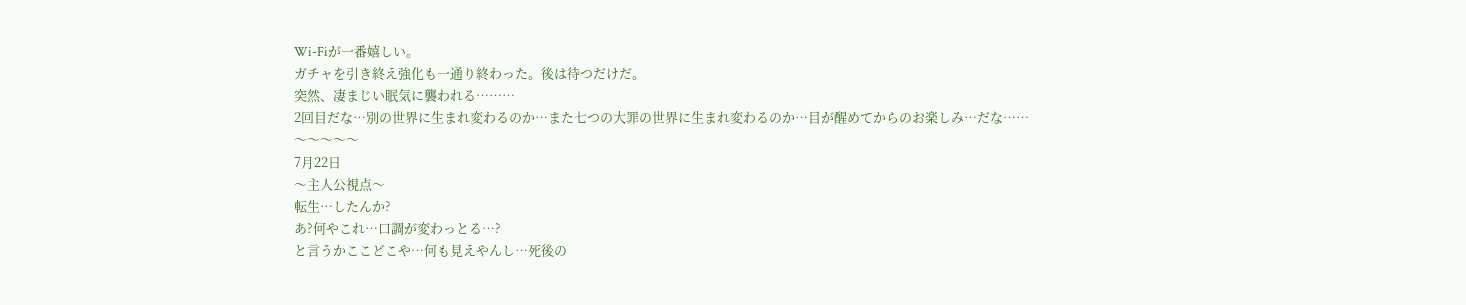Wi-Fiが一番嬉しい。
ガチャを引き終え強化も一通り終わった。後は待つだけだ。
突然、凄まじい眠気に襲われる………
2回目だな…別の世界に生まれ変わるのか…また七つの大罪の世界に生まれ変わるのか…目が醒めてからのお楽しみ…だな……
〜〜〜〜〜
7月22日
〜主人公視点〜
転生…したんか?
あ?何やこれ…口調が変わっとる…?
と言うかここどこや…何も見えやんし…死後の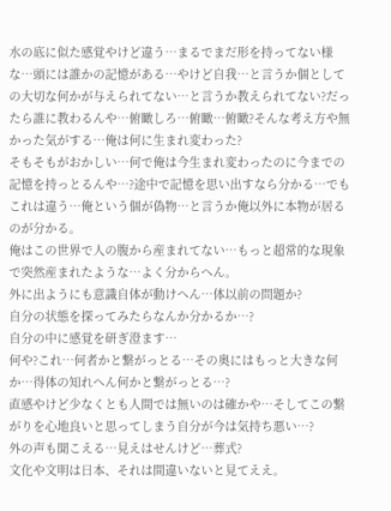水の底に似た感覚やけど違う…まるでまだ形を持ってない様な…頭には誰かの記憶がある…やけど自我…と言うか個としての大切な何かが与えられてない…と言うか教えられてない?だったら誰に教わるんや…俯瞰しろ…俯瞰…俯瞰?そんな考え方や無かった気がする…俺は何に生まれ変わった?
そもそもがおかしい…何で俺は今生まれ変わったのに今までの記憶を持っとるんや…?途中で記憶を思い出すなら分かる…でもこれは違う…俺という個が偽物…と言うか俺以外に本物が居るのが分かる。
俺はこの世界で人の腹から産まれてない…もっと超常的な現象で突然産まれたような…よく分からへん。
外に出ようにも意識自体が動けへん…体以前の問題か?
自分の状態を探ってみたらなんか分かるか…?
自分の中に感覚を研ぎ澄ます…
何や?これ…何者かと繋がっとる…その奥にはもっと大きな何か…得体の知れへん何かと繋がっとる…?
直感やけど少なくとも人間では無いのは確かや…そしてこの繋がりを心地良いと思ってしまう自分が今は気持ち悪い…?
外の声も聞こえる…見えはせんけど…葬式?
文化や文明は日本、それは間違いないと見てええ。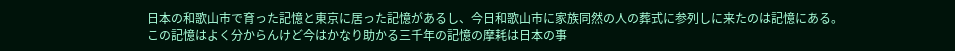日本の和歌山市で育った記憶と東京に居った記憶があるし、今日和歌山市に家族同然の人の葬式に参列しに来たのは記憶にある。
この記憶はよく分からんけど今はかなり助かる三千年の記憶の摩耗は日本の事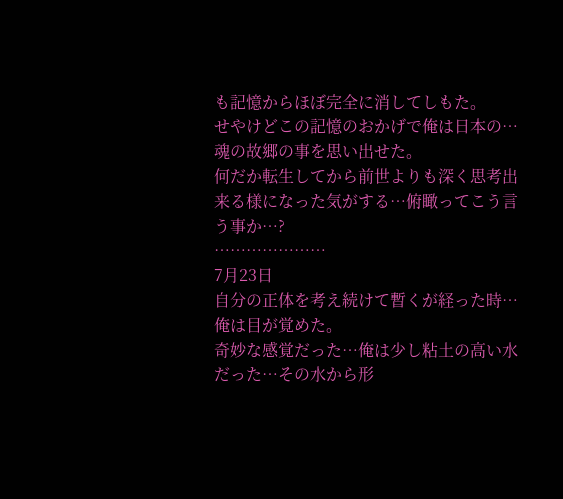も記憶からほぼ完全に消してしもた。
せやけどこの記憶のおかげで俺は日本の…魂の故郷の事を思い出せた。
何だか転生してから前世よりも深く思考出来る様になった気がする…俯瞰ってこう言う事か…?
…………………
7月23日
自分の正体を考え続けて暫くが経った時…俺は目が覚めた。
奇妙な感覚だった…俺は少し粘土の高い水だった…その水から形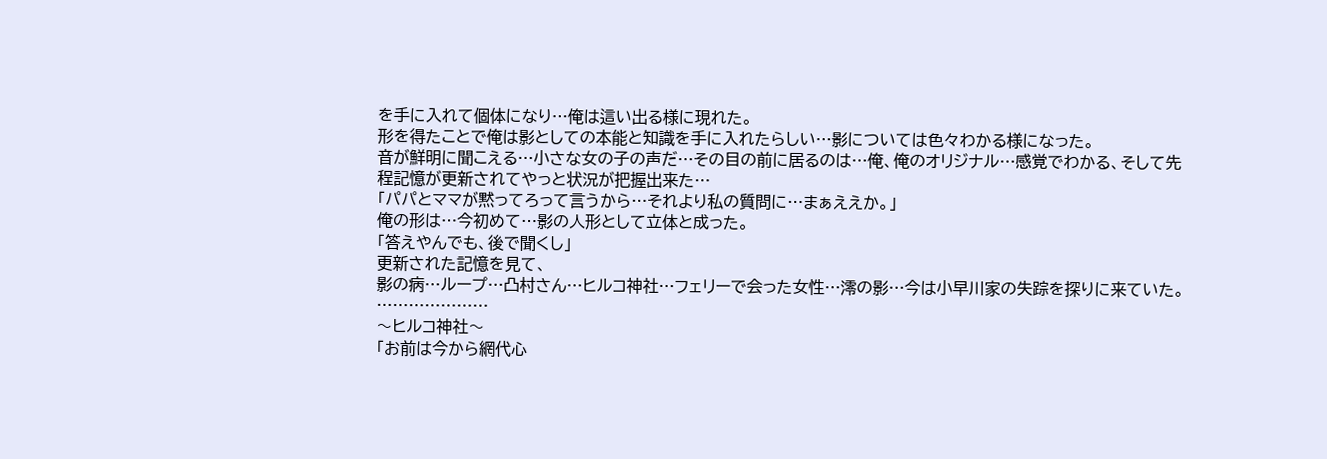を手に入れて個体になり…俺は這い出る様に現れた。
形を得たことで俺は影としての本能と知識を手に入れたらしい…影については色々わかる様になった。
音が鮮明に聞こえる…小さな女の子の声だ…その目の前に居るのは…俺、俺のオリジナル…感覚でわかる、そして先程記憶が更新されてやっと状況が把握出来た…
「パパとママが黙ってろって言うから…それより私の質問に…まぁええか。」
俺の形は…今初めて…影の人形として立体と成った。
「答えやんでも、後で聞くし」
更新された記憶を見て、
影の病…ループ…凸村さん…ヒルコ神社…フェリーで会った女性…澪の影…今は小早川家の失踪を探りに来ていた。
…………………
〜ヒルコ神社〜
「お前は今から網代心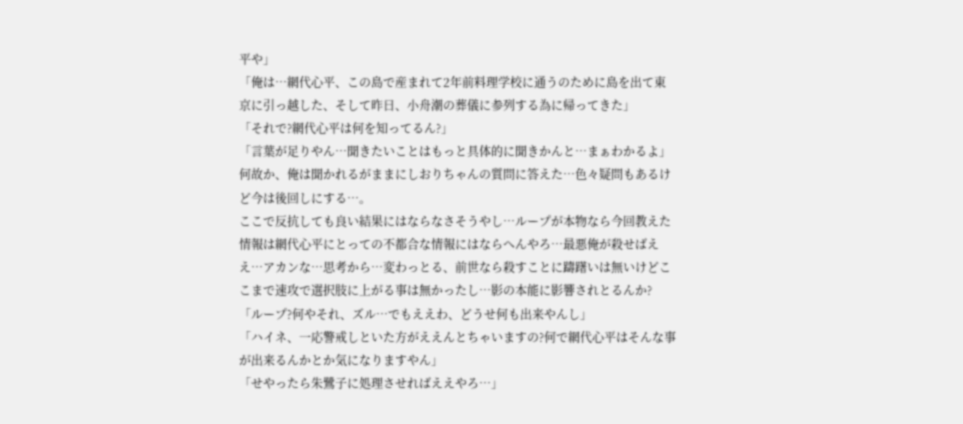平や」
「俺は…網代心平、この島で産まれて2年前料理学校に通うのために島を出て東京に引っ越した、そして昨日、小舟潮の葬儀に参列する為に帰ってきた」
「それで?網代心平は何を知ってるん?」
「言葉が足りやん…聞きたいことはもっと具体的に聞きかんと…まぁわかるよ」
何故か、俺は聞かれるがままにしおりちゃんの質問に答えた…色々疑問もあるけど今は後回しにする…。
ここで反抗しても良い結果にはならなさそうやし…ループが本物なら今回教えた情報は網代心平にとっての不都合な情報にはならへんやろ…最悪俺が殺せばええ…アカンな…思考から…変わっとる、前世なら殺すことに躊躇いは無いけどここまで速攻で選択肢に上がる事は無かったし…影の本能に影響されとるんか?
「ループ?何やそれ、ズル…でもええわ、どうせ何も出来やんし」
「ハイネ、一応警戒しといた方がええんとちゃいますの?何で網代心平はそんな事が出来るんかとか気になりますやん」
「せやったら朱鷺子に処理させればええやろ…」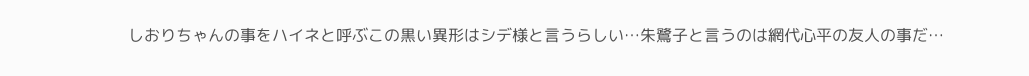しおりちゃんの事をハイネと呼ぶこの黒い異形はシデ様と言うらしい…朱鷺子と言うのは網代心平の友人の事だ…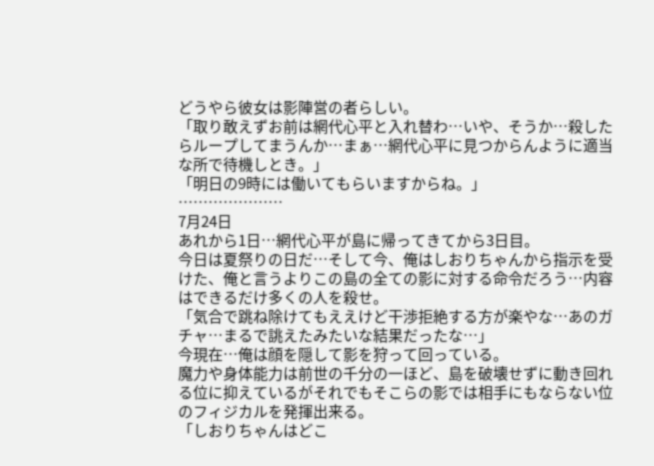どうやら彼女は影陣営の者らしい。
「取り敢えずお前は網代心平と入れ替わ…いや、そうか…殺したらループしてまうんか…まぁ…網代心平に見つからんように適当な所で待機しとき。」
「明日の9時には働いてもらいますからね。」
…………………
7月24日
あれから1日…網代心平が島に帰ってきてから3日目。
今日は夏祭りの日だ…そして今、俺はしおりちゃんから指示を受けた、俺と言うよりこの島の全ての影に対する命令だろう…内容はできるだけ多くの人を殺せ。
「気合で跳ね除けてもええけど干渉拒絶する方が楽やな…あのガチャ…まるで誂えたみたいな結果だったな…」
今現在…俺は顔を隠して影を狩って回っている。
魔力や身体能力は前世の千分の一ほど、島を破壊せずに動き回れる位に抑えているがそれでもそこらの影では相手にもならない位のフィジカルを発揮出来る。
「しおりちゃんはどこ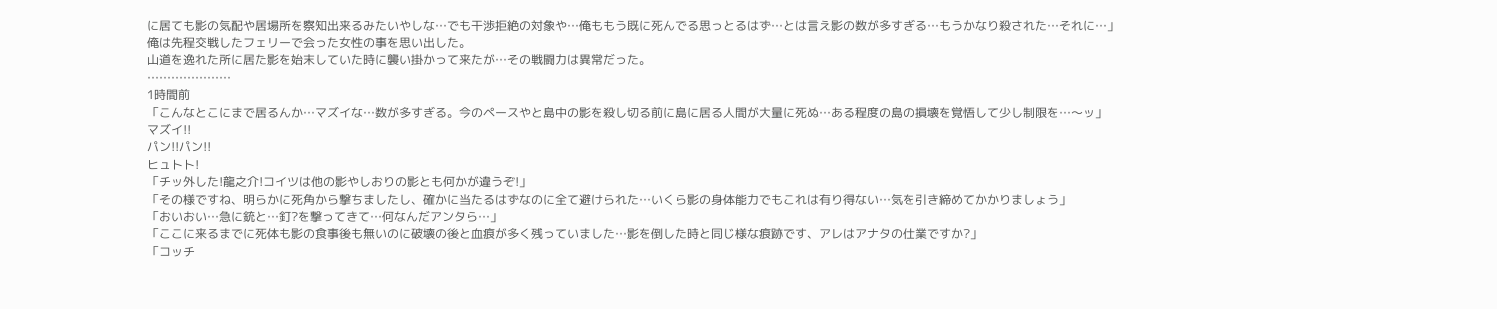に居ても影の気配や居場所を察知出来るみたいやしな…でも干渉拒絶の対象や…俺ももう既に死んでる思っとるはず…とは言え影の数が多すぎる…もうかなり殺された…それに…」
俺は先程交戦したフェリーで会った女性の事を思い出した。
山道を逸れた所に居た影を始末していた時に襲い掛かって来たが…その戦闘力は異常だった。
…………………
1時間前
「こんなとこにまで居るんか…マズイな…数が多すぎる。今のペースやと島中の影を殺し切る前に島に居る人間が大量に死ぬ…ある程度の島の損壊を覚悟して少し制限を…〜ッ」
マズイ!!
パン!!パン!!
ヒュトト!
「チッ外した!龍之介!コイツは他の影やしおりの影とも何かが違うぞ!」
「その様ですね、明らかに死角から撃ちましたし、確かに当たるはずなのに全て避けられた…いくら影の身体能力でもこれは有り得ない…気を引き締めてかかりましょう」
「おいおい…急に銃と…釘?を撃ってきて…何なんだアンタら…」
「ここに来るまでに死体も影の食事後も無いのに破壊の後と血痕が多く残っていました…影を倒した時と同じ様な痕跡です、アレはアナタの仕業ですか?」
「コッチ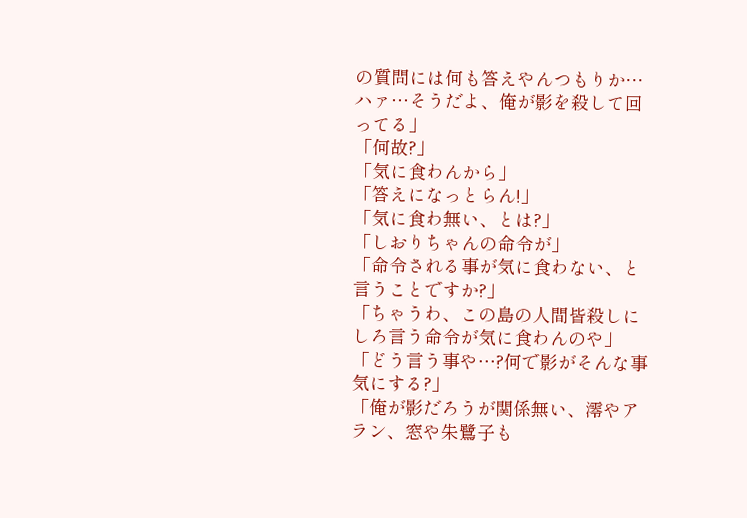の質問には何も答えやんつもりか…ハァ…そうだよ、俺が影を殺して回ってる」
「何故?」
「気に食わんから」
「答えになっとらん!」
「気に食わ無い、とは?」
「しおりちゃんの命令が」
「命令される事が気に食わない、と言うことですか?」
「ちゃうわ、この島の人間皆殺しにしろ言う命令が気に食わんのや」
「どう言う事や…?何で影がそんな事気にする?」
「俺が影だろうが関係無い、澪やアラン、窓や朱鷺子も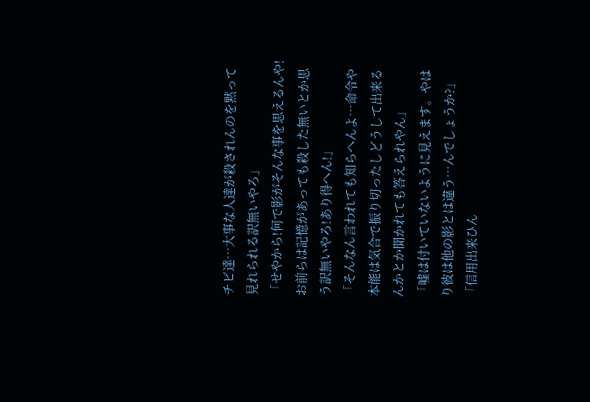チビ達…大事な人達が殺されんのを黙って見れられる訳無いやろ」
「せやから!何で影がそんな事を思えるんや!お前らは記憶があっても殺した無いとか思う訳無いやろ!あり得へん!」
「そんなん言われても知らへんよ…命令や本能は気合で振り切ったしどうして出来るんかとか聞かれても答えられやん」
「嘘は付いていないように見えます。やはり彼は他の影とは違う…んでしょうか?」
「信用出来ひん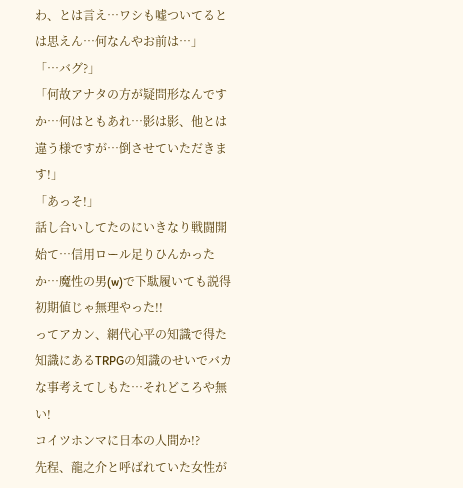わ、とは言え…ワシも嘘ついてるとは思えん…何なんやお前は…」
「…バグ?」
「何故アナタの方が疑問形なんですか…何はともあれ…影は影、他とは違う様ですが…倒させていただきます!」
「あっそ!」
話し合いしてたのにいきなり戦闘開始て…信用ロール足りひんかったか…魔性の男(w)で下駄履いても説得初期値じゃ無理やった!!
ってアカン、網代心平の知識で得た知識にあるTRPGの知識のせいでバカな事考えてしもた…それどころや無い!
コイツホンマに日本の人間か!?
先程、龍之介と呼ばれていた女性が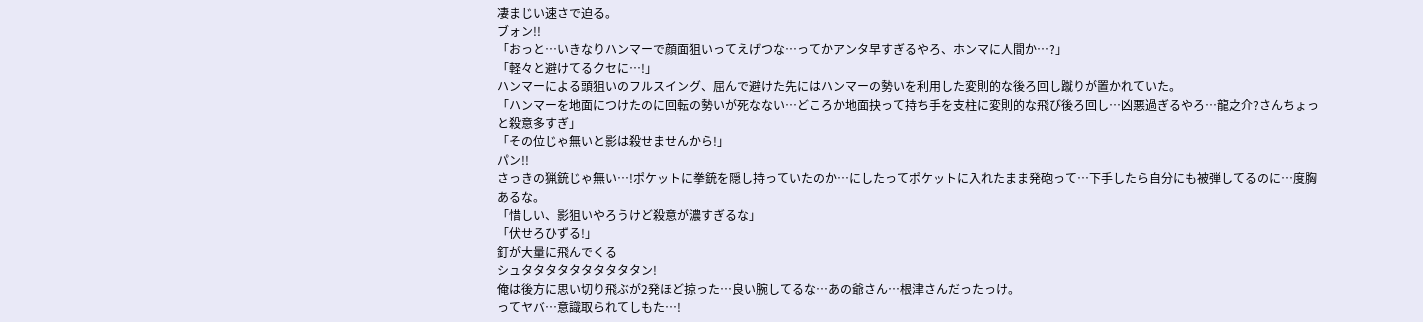凄まじい速さで迫る。
ブォン!!
「おっと…いきなりハンマーで顔面狙いってえげつな…ってかアンタ早すぎるやろ、ホンマに人間か…?」
「軽々と避けてるクセに…!」
ハンマーによる頭狙いのフルスイング、屈んで避けた先にはハンマーの勢いを利用した変則的な後ろ回し蹴りが置かれていた。
「ハンマーを地面につけたのに回転の勢いが死なない…どころか地面抉って持ち手を支柱に変則的な飛び後ろ回し…凶悪過ぎるやろ…龍之介?さんちょっと殺意多すぎ」
「その位じゃ無いと影は殺せませんから!」
パン!!
さっきの猟銃じゃ無い…!ポケットに拳銃を隠し持っていたのか…にしたってポケットに入れたまま発砲って…下手したら自分にも被弾してるのに…度胸あるな。
「惜しい、影狙いやろうけど殺意が濃すぎるな」
「伏せろひずる!」
釘が大量に飛んでくる
シュタタタタタタタタタタン!
俺は後方に思い切り飛ぶが2発ほど掠った…良い腕してるな…あの爺さん…根津さんだったっけ。
ってヤバ…意識取られてしもた…!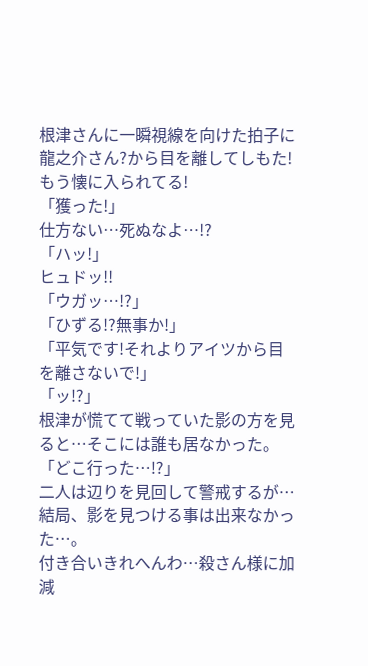根津さんに一瞬視線を向けた拍子に龍之介さん?から目を離してしもた!
もう懐に入られてる!
「獲った!」
仕方ない…死ぬなよ…!?
「ハッ!」
ヒュドッ!!
「ウガッ…!?」
「ひずる!?無事か!」
「平気です!それよりアイツから目を離さないで!」
「ッ!?」
根津が慌てて戦っていた影の方を見ると…そこには誰も居なかった。
「どこ行った…!?」
二人は辺りを見回して警戒するが…結局、影を見つける事は出来なかった…。
付き合いきれへんわ…殺さん様に加減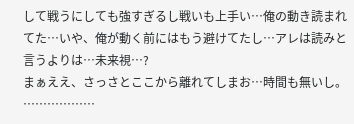して戦うにしても強すぎるし戦いも上手い…俺の動き読まれてた…いや、俺が動く前にはもう避けてたし…アレは読みと言うよりは…未来視…?
まぁええ、さっさとここから離れてしまお…時間も無いし。
………………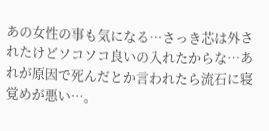あの女性の事も気になる…さっき芯は外されたけどソコソコ良いの入れたからな…あれが原因で死んだとか言われたら流石に寝覚めが悪い…。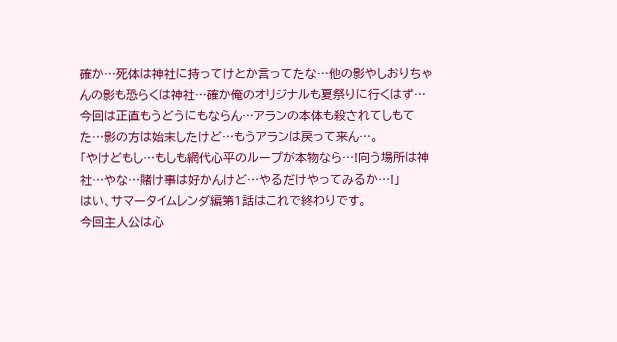確か…死体は神社に持ってけとか言ってたな…他の影やしおりちゃんの影も恐らくは神社…確か俺のオリジナルも夏祭りに行くはず…今回は正直もうどうにもならん…アランの本体も殺されてしもてた…影の方は始末したけど…もうアランは戻って来ん…。
「やけどもし…もしも網代心平のループが本物なら…!向う場所は神社…やな…賭け事は好かんけど…やるだけやってみるか…!」
はい、サマータイムレンダ編第1話はこれで終わりです。
今回主人公は心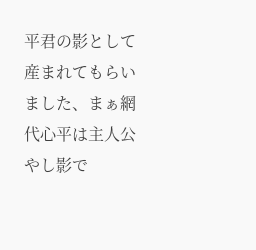平君の影として産まれてもらいました、まぁ網代心平は主人公やし影で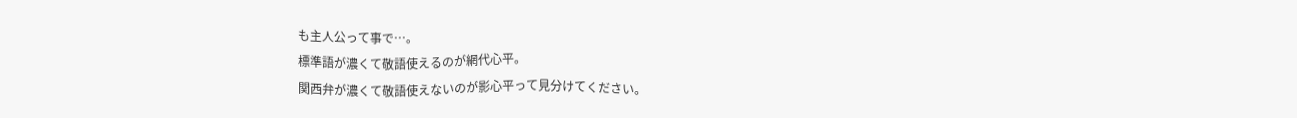も主人公って事で…。
標準語が濃くて敬語使えるのが網代心平。
関西弁が濃くて敬語使えないのが影心平って見分けてください。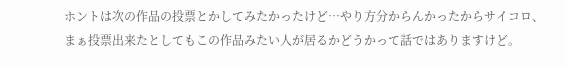ホントは次の作品の投票とかしてみたかったけど…やり方分からんかったからサイコロ、まぁ投票出来たとしてもこの作品みたい人が居るかどうかって話ではありますけど。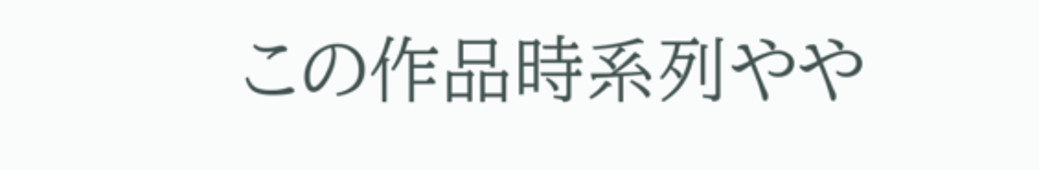この作品時系列やや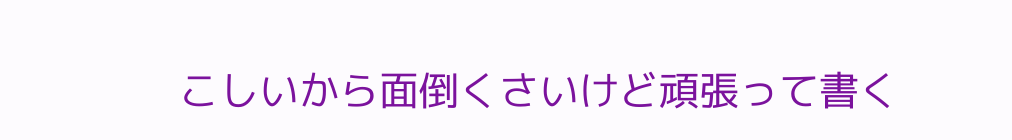こしいから面倒くさいけど頑張って書く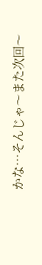かな…そんじゃ〜また次回〜